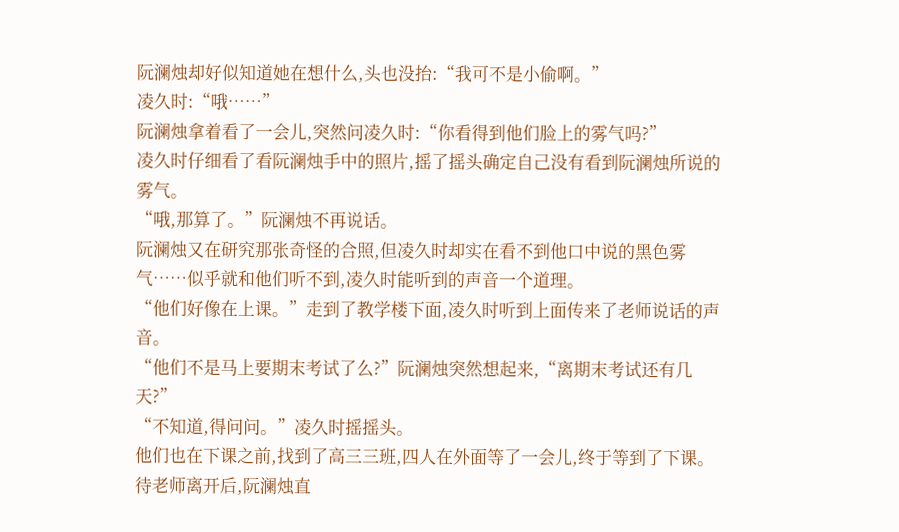阮澜烛却好似知道她在想什么,头也没抬:“我可不是小偷啊。”
凌久时:“哦……”
阮澜烛拿着看了一会儿,突然问凌久时:“你看得到他们脸上的雾气吗?”
凌久时仔细看了看阮澜烛手中的照片,摇了摇头确定自己没有看到阮澜烛所说的雾气。
“哦,那算了。”阮澜烛不再说话。
阮澜烛又在研究那张奇怪的合照,但凌久时却实在看不到他口中说的黑色雾气……似乎就和他们听不到,凌久时能听到的声音一个道理。
“他们好像在上课。”走到了教学楼下面,凌久时听到上面传来了老师说话的声音。
“他们不是马上要期末考试了么?”阮澜烛突然想起来,“离期末考试还有几天?”
“不知道,得问问。”凌久时摇摇头。
他们也在下课之前,找到了高三三班,四人在外面等了一会儿,终于等到了下课。待老师离开后,阮澜烛直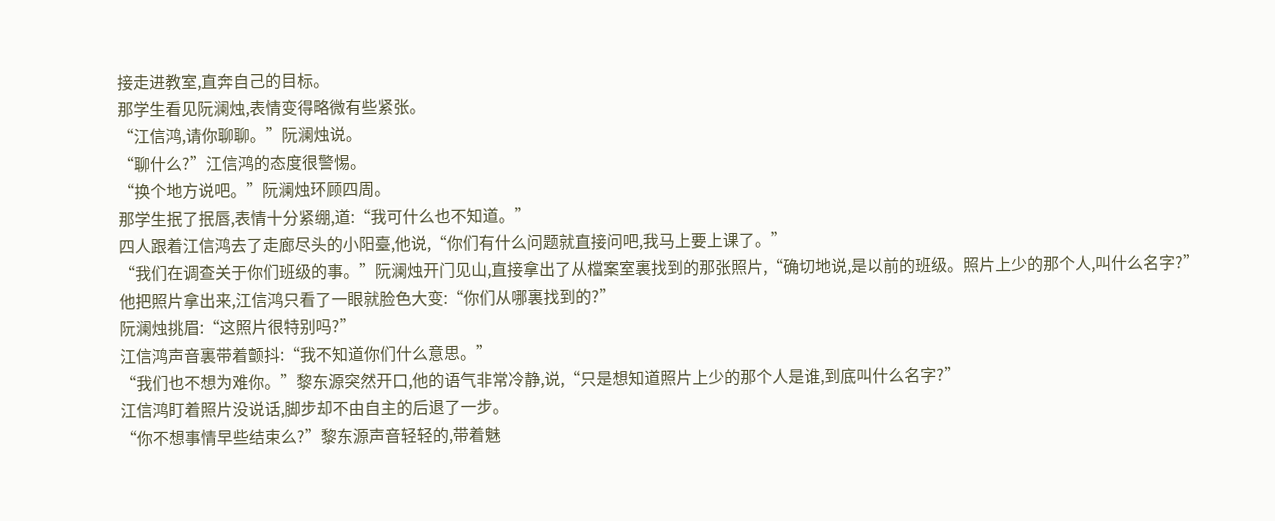接走进教室,直奔自己的目标。
那学生看见阮澜烛,表情变得略微有些紧张。
“江信鸿,请你聊聊。”阮澜烛说。
“聊什么?”江信鸿的态度很警惕。
“换个地方说吧。”阮澜烛环顾四周。
那学生抿了抿唇,表情十分紧绷,道:“我可什么也不知道。”
四人跟着江信鸿去了走廊尽头的小阳臺,他说,“你们有什么问题就直接问吧,我马上要上课了。”
“我们在调查关于你们班级的事。”阮澜烛开门见山,直接拿出了从檔案室裏找到的那张照片,“确切地说,是以前的班级。照片上少的那个人,叫什么名字?”
他把照片拿出来,江信鸿只看了一眼就脸色大变:“你们从哪裏找到的?”
阮澜烛挑眉:“这照片很特别吗?”
江信鸿声音裏带着颤抖:“我不知道你们什么意思。”
“我们也不想为难你。”黎东源突然开口,他的语气非常冷静,说,“只是想知道照片上少的那个人是谁,到底叫什么名字?”
江信鸿盯着照片没说话,脚步却不由自主的后退了一步。
“你不想事情早些结束么?”黎东源声音轻轻的,带着魅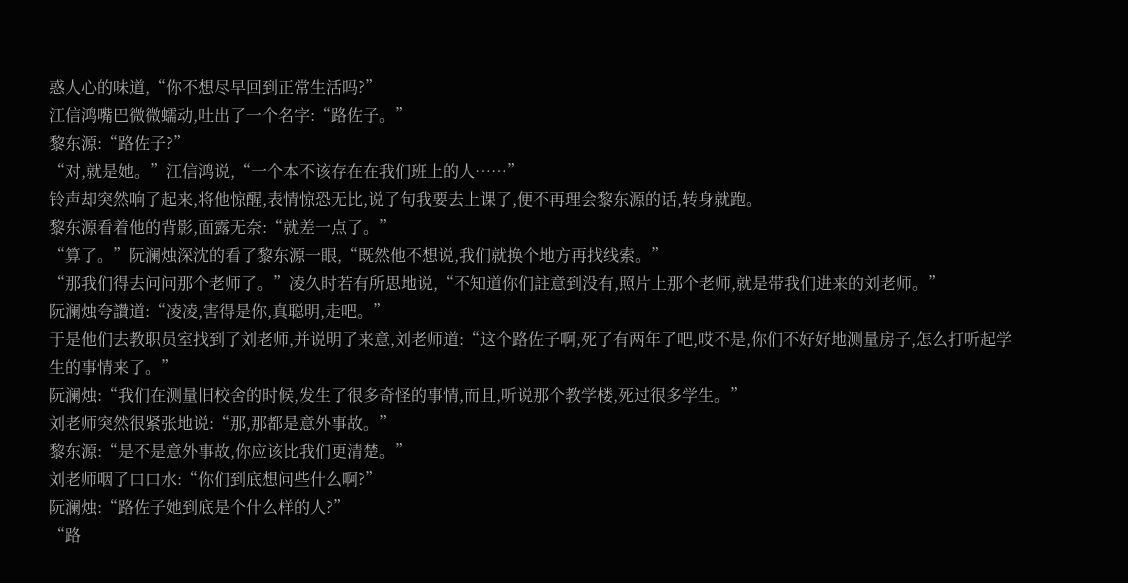惑人心的味道,“你不想尽早回到正常生活吗?”
江信鸿嘴巴微微蠕动,吐出了一个名字:“路佐子。”
黎东源:“路佐子?”
“对,就是她。”江信鸿说,“一个本不该存在在我们班上的人……”
铃声却突然响了起来,将他惊醒,表情惊恐无比,说了句我要去上课了,便不再理会黎东源的话,转身就跑。
黎东源看着他的背影,面露无奈:“就差一点了。”
“算了。”阮澜烛深沈的看了黎东源一眼,“既然他不想说,我们就换个地方再找线索。”
“那我们得去问问那个老师了。”凌久时若有所思地说,“不知道你们註意到没有,照片上那个老师,就是带我们进来的刘老师。”
阮澜烛夸讚道:“凌凌,害得是你,真聪明,走吧。”
于是他们去教职员室找到了刘老师,并说明了来意,刘老师道:“这个路佐子啊,死了有两年了吧,哎不是,你们不好好地测量房子,怎么打听起学生的事情来了。”
阮澜烛:“我们在测量旧校舍的时候,发生了很多奇怪的事情,而且,听说那个教学楼,死过很多学生。”
刘老师突然很紧张地说:“那,那都是意外事故。”
黎东源:“是不是意外事故,你应该比我们更清楚。”
刘老师咽了口口水:“你们到底想问些什么啊?”
阮澜烛:“路佐子她到底是个什么样的人?”
“路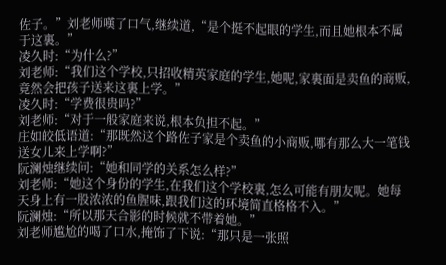佐子。”刘老师嘆了口气,继续道,“是个挺不起眼的学生,而且她根本不属于这裏。”
凌久时:“为什么?”
刘老师:“我们这个学校,只招收精英家庭的学生,她呢,家裏面是卖鱼的商贩,竟然会把孩子送来这裏上学。”
凌久时:“学费很贵吗?”
刘老师:“对于一般家庭来说,根本负担不起。”
庄如皎低语道:“那既然这个路佐子家是个卖鱼的小商贩,哪有那么大一笔钱送女儿来上学啊?”
阮澜烛继续问:“她和同学的关系怎么样?”
刘老师:“她这个身份的学生,在我们这个学校裏,怎么可能有朋友呢。她每天身上有一股浓浓的鱼腥味,跟我们这的环境简直格格不入。”
阮澜烛:“所以那天合影的时候就不带着她。”
刘老师尴尬的喝了口水,掩饰了下说:“那只是一张照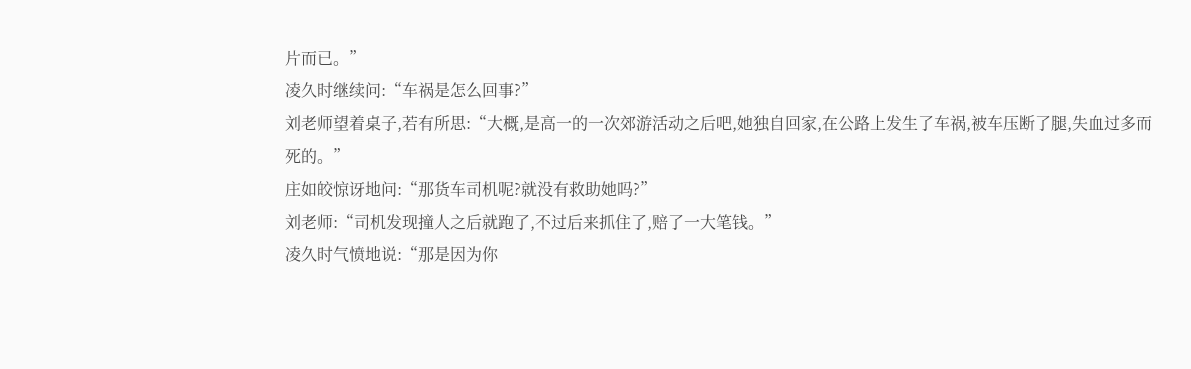片而已。”
凌久时继续问:“车祸是怎么回事?”
刘老师望着桌子,若有所思:“大概,是高一的一次郊游活动之后吧,她独自回家,在公路上发生了车祸,被车压断了腿,失血过多而死的。”
庄如皎惊讶地问:“那货车司机呢?就没有救助她吗?”
刘老师:“司机发现撞人之后就跑了,不过后来抓住了,赔了一大笔钱。”
凌久时气愤地说:“那是因为你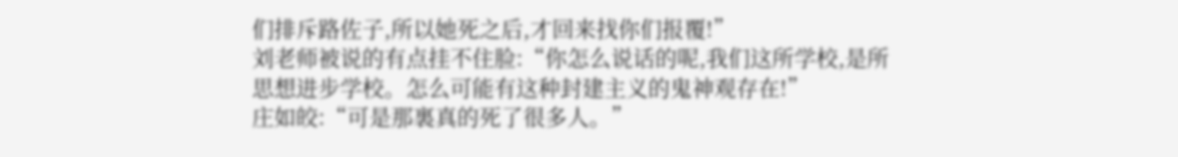们排斥路佐子,所以她死之后,才回来找你们报覆!”
刘老师被说的有点挂不住脸:“你怎么说话的呢,我们这所学校,是所思想进步学校。怎么可能有这种封建主义的鬼神观存在!”
庄如皎:“可是那裏真的死了很多人。”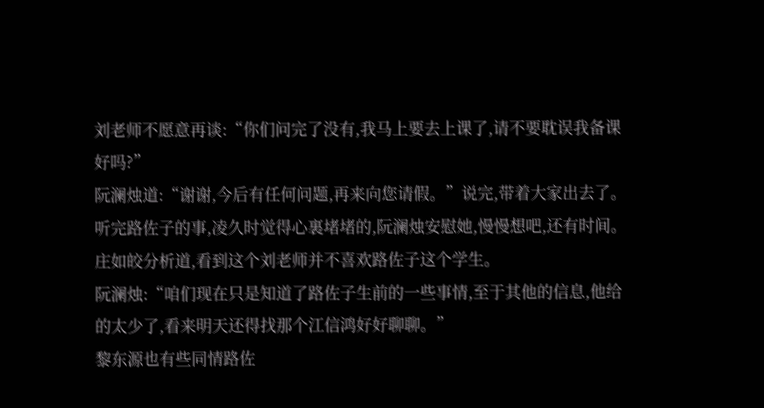刘老师不愿意再谈:“你们问完了没有,我马上要去上课了,请不要耽误我备课好吗?”
阮澜烛道:“谢谢,今后有任何问题,再来向您请假。”说完,带着大家出去了。
听完路佐子的事,凌久时觉得心裏堵堵的,阮澜烛安慰她,慢慢想吧,还有时间。
庄如皎分析道,看到这个刘老师并不喜欢路佐子这个学生。
阮澜烛:“咱们现在只是知道了路佐子生前的一些事情,至于其他的信息,他给的太少了,看来明天还得找那个江信鸿好好聊聊。”
黎东源也有些同情路佐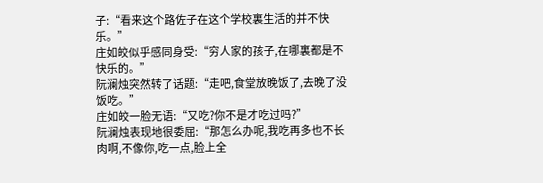子:“看来这个路佐子在这个学校裏生活的并不快乐。”
庄如皎似乎感同身受:“穷人家的孩子,在哪裏都是不快乐的。”
阮澜烛突然转了话题:“走吧,食堂放晚饭了,去晚了没饭吃。”
庄如皎一脸无语:“又吃?你不是才吃过吗?”
阮澜烛表现地很委屈:“那怎么办呢,我吃再多也不长肉啊,不像你,吃一点,脸上全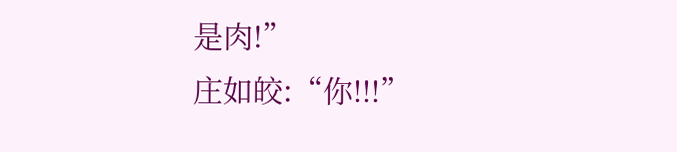是肉!”
庄如皎:“你!!!”